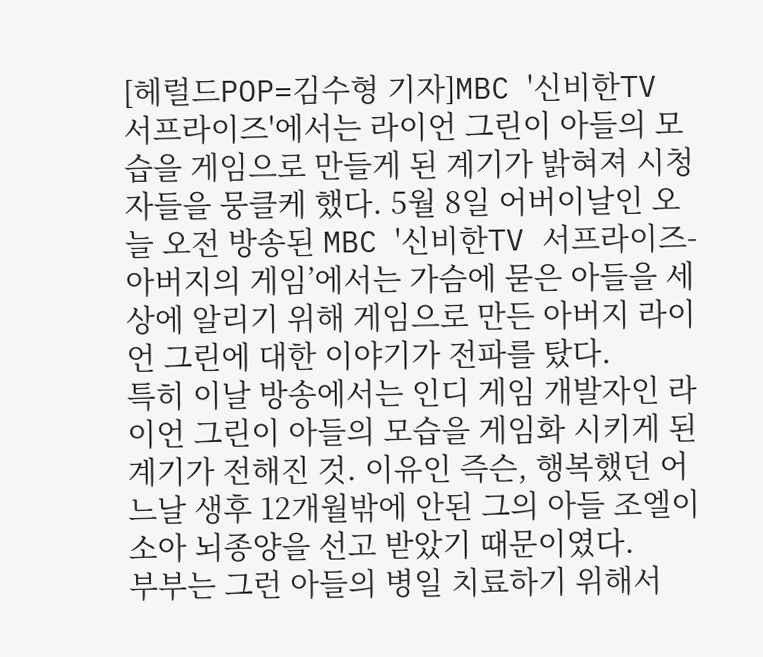[헤럴드POP=김수형 기자]MBC '신비한TV 서프라이즈'에서는 라이언 그린이 아들의 모습을 게임으로 만들게 된 계기가 밝혀져 시청자들을 뭉클케 했다. 5월 8일 어버이날인 오늘 오전 방송된 MBC '신비한TV 서프라이즈-아버지의 게임’에서는 가슴에 묻은 아들을 세상에 알리기 위해 게임으로 만든 아버지 라이언 그린에 대한 이야기가 전파를 탔다.
특히 이날 방송에서는 인디 게임 개발자인 라이언 그린이 아들의 모습을 게임화 시키게 된 계기가 전해진 것. 이유인 즉슨, 행복했던 어느날 생후 12개월밖에 안된 그의 아들 조엘이 소아 뇌종양을 선고 받았기 때문이였다.
부부는 그런 아들의 병일 치료하기 위해서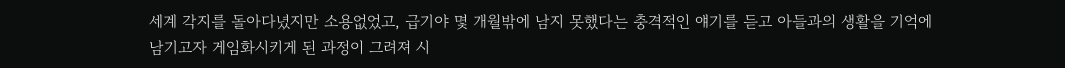세계 각지를 돌아다녔지만 소용없었고, 급기야 몇 개월밖에 남지 못했다는 충격적인 얘기를 듣고 아들과의 생활을 기억에 남기고자 게임화시키게 된 과정이 그려져 시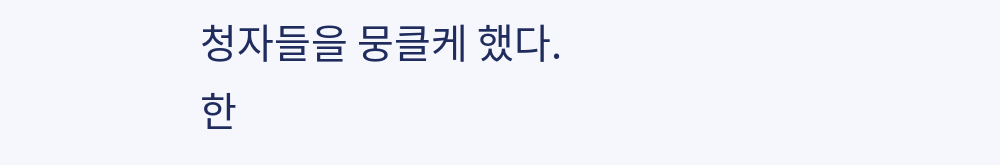청자들을 뭉클케 했다.
한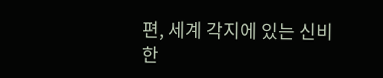편, 세계 각지에 있는 신비한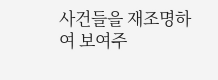사건들을 재조명하여 보여주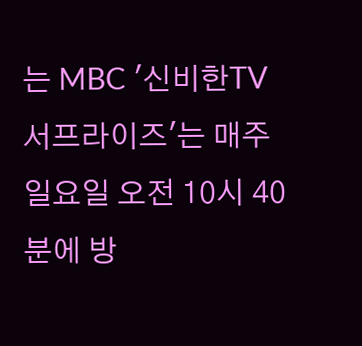는 MBC '신비한TV 서프라이즈'는 매주 일요일 오전 10시 40분에 방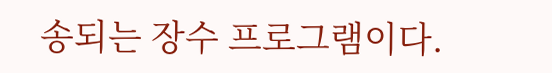송되는 장수 프로그램이다.